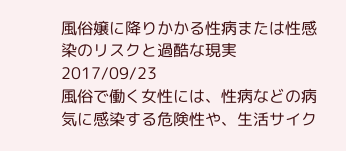風俗嬢に降りかかる性病または性感染のリスクと過酷な現実
2017/09/23
風俗で働く女性には、性病などの病気に感染する危険性や、生活サイク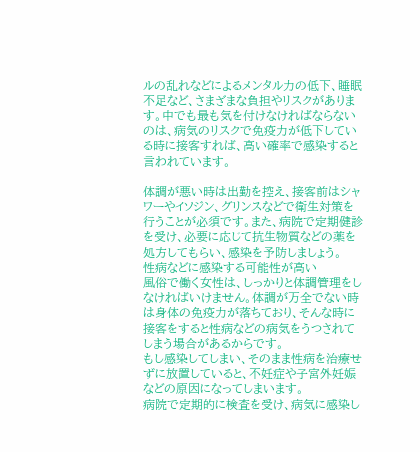ルの乱れなどによるメンタル力の低下、睡眠不足など、さまざまな負担やリスクがあります。中でも最も気を付けなければならないのは、病気のリスクで免疫力が低下している時に接客すれば、高い確率で感染すると言われています。

体調が悪い時は出勤を控え、接客前はシャワーやイソジン、グリンスなどで衛生対策を行うことが必須です。また、病院で定期健診を受け、必要に応じて抗生物質などの薬を処方してもらい、感染を予防しましょう。
性病などに感染する可能性が高い
風俗で働く女性は、しっかりと体調管理をしなければいけません。体調が万全でない時は身体の免疫力が落ちており、そんな時に接客をすると性病などの病気をうつされてしまう場合があるからです。
もし感染してしまい、そのまま性病を治療せずに放置していると、不妊症や子宮外妊娠などの原因になってしまいます。
病院で定期的に検査を受け、病気に感染し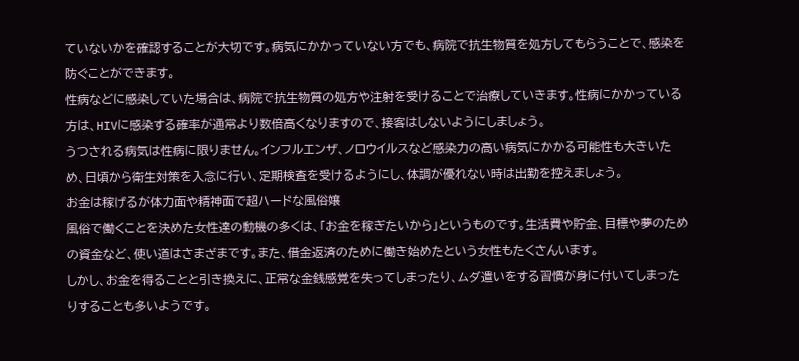ていないかを確認することが大切です。病気にかかっていない方でも、病院で抗生物質を処方してもらうことで、感染を防ぐことができます。
性病などに感染していた場合は、病院で抗生物質の処方や注射を受けることで治療していきます。性病にかかっている方は、HIVに感染する確率が通常より数倍高くなりますので、接客はしないようにしましょう。
うつされる病気は性病に限りません。インフルエンザ、ノロウイルスなど感染力の高い病気にかかる可能性も大きいため、日頃から衛生対策を入念に行い、定期検査を受けるようにし、体調が優れない時は出勤を控えましょう。
お金は稼げるが体力面や精神面で超ハードな風俗嬢
風俗で働くことを決めた女性達の動機の多くは、「お金を稼ぎたいから」というものです。生活費や貯金、目標や夢のための資金など、使い道はさまざまです。また、借金返済のために働き始めたという女性もたくさんいます。
しかし、お金を得ることと引き換えに、正常な金銭感覚を失ってしまったり、ムダ遣いをする習慣が身に付いてしまったりすることも多いようです。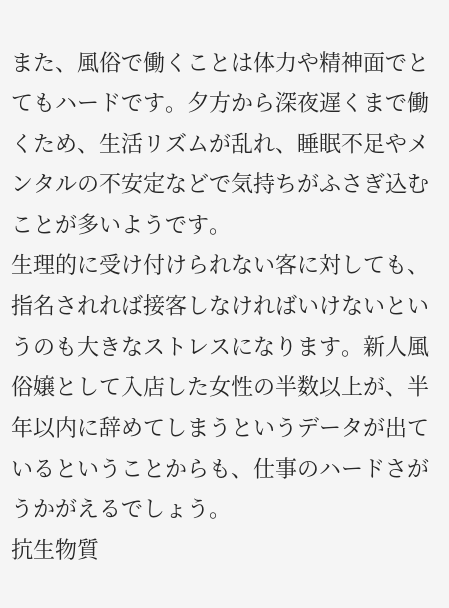また、風俗で働くことは体力や精神面でとてもハードです。夕方から深夜遅くまで働くため、生活リズムが乱れ、睡眠不足やメンタルの不安定などで気持ちがふさぎ込むことが多いようです。
生理的に受け付けられない客に対しても、指名されれば接客しなければいけないというのも大きなストレスになります。新人風俗嬢として入店した女性の半数以上が、半年以内に辞めてしまうというデータが出ているということからも、仕事のハードさがうかがえるでしょう。
抗生物質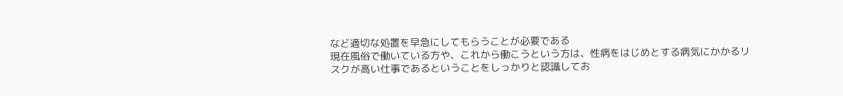など適切な処置を早急にしてもらうことが必要である
現在風俗で働いている方や、これから働こうという方は、性病をはじめとする病気にかかるリスクが高い仕事であるということをしっかりと認識してお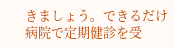きましょう。できるだけ病院で定期健診を受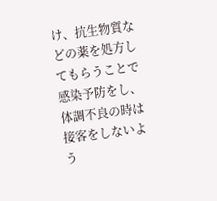け、抗生物質などの薬を処方してもらうことで感染予防をし、体調不良の時は接客をしないよう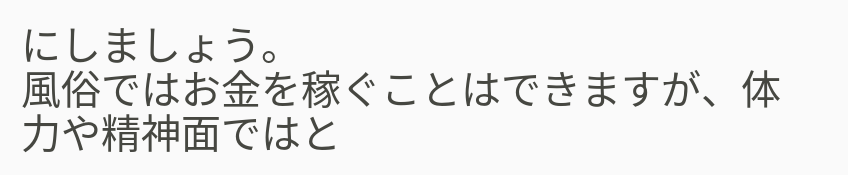にしましょう。
風俗ではお金を稼ぐことはできますが、体力や精神面ではと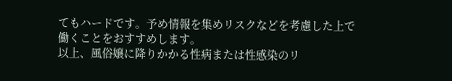てもハードです。予め情報を集めリスクなどを考慮した上で働くことをおすすめします。
以上、風俗嬢に降りかかる性病または性感染のリ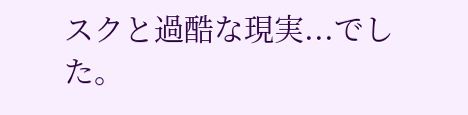スクと過酷な現実...でした。